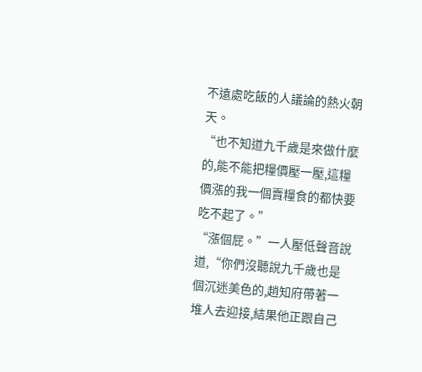不遠處吃飯的人議論的熱火朝天。
“也不知道九千歲是來做什麼的,能不能把糧價壓一壓,這糧價漲的我一個賣糧食的都快要吃不起了。”
“漲個屁。”一人壓低聲音說道,“你們沒聽說九千歲也是個沉迷美色的,趙知府帶著一堆人去迎接,結果他正跟自己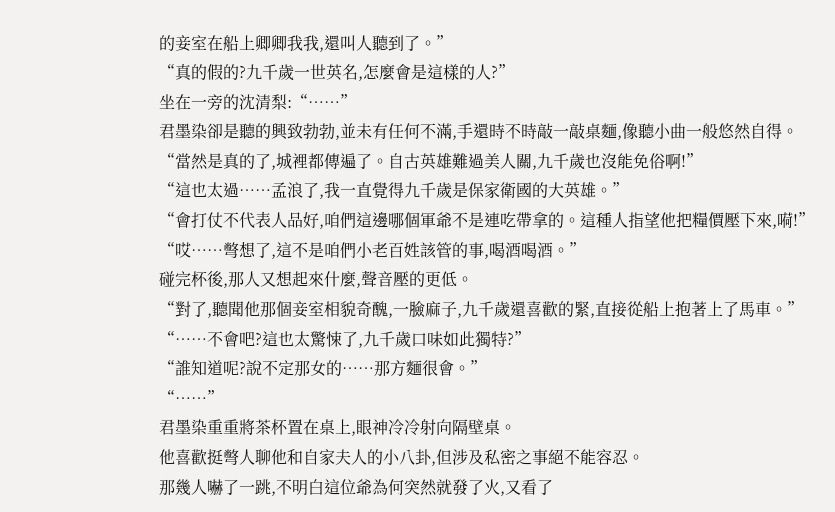的妾室在船上卿卿我我,還叫人聽到了。”
“真的假的?九千歲一世英名,怎麼會是這樣的人?”
坐在一旁的沈清梨:“……”
君墨染卻是聽的興致勃勃,並未有任何不滿,手還時不時敲一敲桌麵,像聽小曲一般悠然自得。
“當然是真的了,城裡都傳遍了。自古英雄難過美人關,九千歲也沒能免俗啊!”
“這也太過……孟浪了,我一直覺得九千歲是保家衛國的大英雄。”
“會打仗不代表人品好,咱們這邊哪個軍爺不是連吃帶拿的。這種人指望他把糧價壓下來,嗬!”
“哎……彆想了,這不是咱們小老百姓該管的事,喝酒喝酒。”
碰完杯後,那人又想起來什麼,聲音壓的更低。
“對了,聽聞他那個妾室相貌奇醜,一臉麻子,九千歲還喜歡的緊,直接從船上抱著上了馬車。”
“……不會吧?這也太驚悚了,九千歲口味如此獨特?”
“誰知道呢?說不定那女的……那方麵很會。”
“……”
君墨染重重將茶杯置在桌上,眼神冷冷射向隔壁桌。
他喜歡挺彆人聊他和自家夫人的小八卦,但涉及私密之事絕不能容忍。
那幾人嚇了一跳,不明白這位爺為何突然就發了火,又看了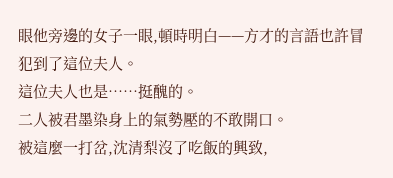眼他旁邊的女子一眼,頓時明白——方才的言語也許冒犯到了這位夫人。
這位夫人也是……挺醜的。
二人被君墨染身上的氣勢壓的不敢開口。
被這麼一打岔,沈清梨沒了吃飯的興致,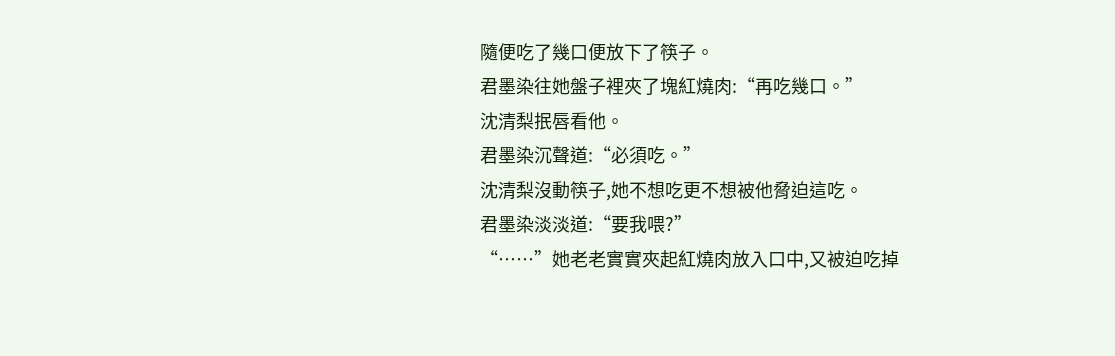隨便吃了幾口便放下了筷子。
君墨染往她盤子裡夾了塊紅燒肉:“再吃幾口。”
沈清梨抿唇看他。
君墨染沉聲道:“必須吃。”
沈清梨沒動筷子,她不想吃更不想被他脅迫這吃。
君墨染淡淡道:“要我喂?”
“……”她老老實實夾起紅燒肉放入口中,又被迫吃掉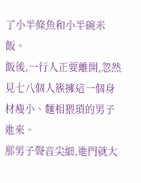了小半條魚和小半碗米飯。
飯後,一行人正要離開,忽然見七八個人簇擁這一個身材瘦小、麵相猥瑣的男子進來。
那男子聲音尖細,進門就大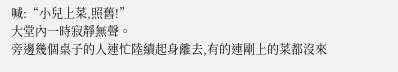喊:“小兒上菜,照舊!”
大堂內一時寂靜無聲。
旁邊幾個桌子的人連忙陸續起身離去,有的連剛上的菜都沒來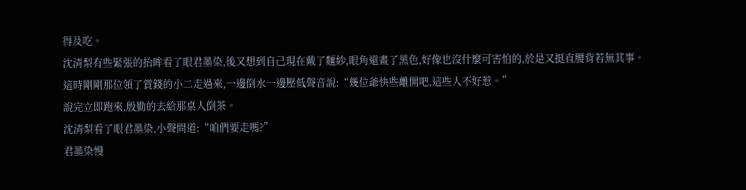得及吃。
沈清梨有些緊張的抬眸看了眼君墨染,後又想到自己現在戴了麵紗,眼角還畫了黑色,好像也沒什麼可害怕的,於是又挺直腰背若無其事。
這時剛剛那位領了賞錢的小二走過來,一邊倒水一邊壓低聲音說:“幾位爺快些離開吧,這些人不好惹。”
說完立即跑來,殷勤的去給那桌人倒茶。
沈清梨看了眼君墨染,小聲問道:“咱們要走嗎?”
君墨染慢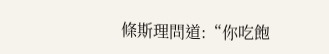條斯理問道:“你吃飽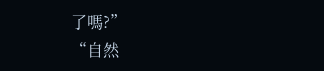了嗎?”
“自然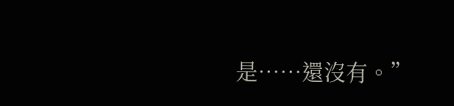是……還沒有。”